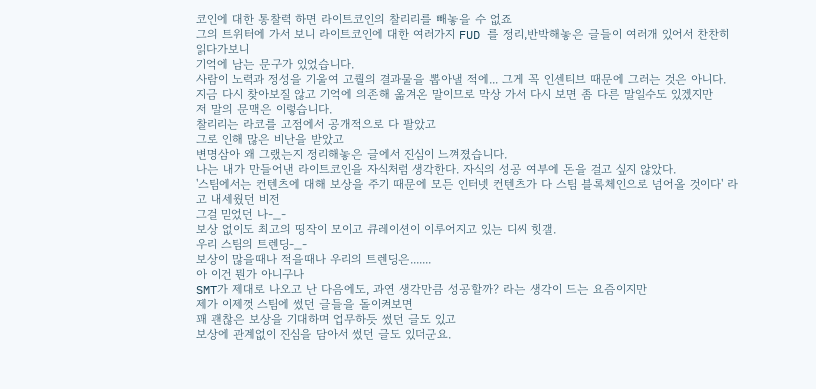코인에 대한 통찰력 하면 라이트코인의 찰리리를 빼놓을 수 없죠
그의 트위터에 가서 보니 라이트코인에 대한 여러가지 FUD 를 정리,반박해놓은 글들이 여러개 있어서 찬찬히 읽다가보니
기억에 남는 문구가 있었습니다.
사람이 노력과 정성을 기울여 고퀄의 결과물을 뽑아낼 적에... 그게 꼭 인센티브 때문에 그러는 것은 아니다.
지금 다시 찾아보질 않고 기억에 의존해 옮겨온 말이므로 막상 가서 다시 보면 좀 다른 말일수도 있겠지만
저 말의 문맥은 이렇습니다.
찰리리는 라코를 고점에서 공개적으로 다 팔았고
그로 인해 많은 비난을 받았고
변명삼아 왜 그랬는지 정리해놓은 글에서 진심이 느껴졌습니다.
나는 내가 만들어낸 라이트코인을 자식처럼 생각한다. 자식의 성공 여부에 돈을 걸고 싶지 않았다.
'스팀에서는 컨텐츠에 대해 보상을 주기 때문에 모든 인터넷 컨텐츠가 다 스팀 블록체인으로 넘어올 것이다' 라고 내세웠던 비전
그걸 믿었던 나-_-
보상 없이도 최고의 띵작이 모이고 큐레이션이 이루어지고 있는 디씨 힛갤.
우리 스팀의 트렌딩-_-
보상이 많을때나 적을때나 우리의 트렌딩은.......
아 이건 뭔가 아니구나
SMT가 제대로 나오고 난 다음에도, 과연 생각만큼 성공할까? 라는 생각이 드는 요즘이지만
제가 이제껏 스팀에 썼던 글들을 돌이켜보면
꽤 괜찮은 보상을 기대하며 업무하듯 썼던 글도 있고
보상에 관계없이 진심을 담아서 썼던 글도 있더군요.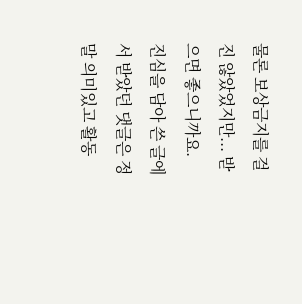물론 보상금지를 걸진 않았었지만... 받으면 좋으니까요.
진심을 담아 쓴 글에서 받았던 댓글은 정말 의미있고 활동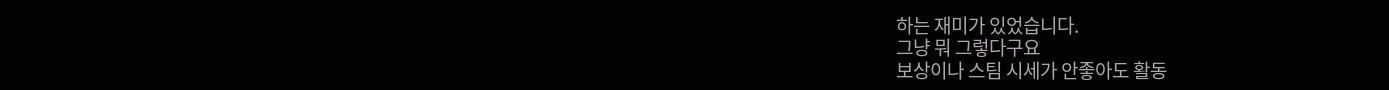하는 재미가 있었습니다.
그냥 뭐 그렇다구요
보상이나 스팀 시세가 안좋아도 활동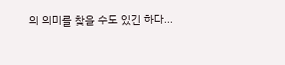의 의미를 찾을 수도 있긴 하다...